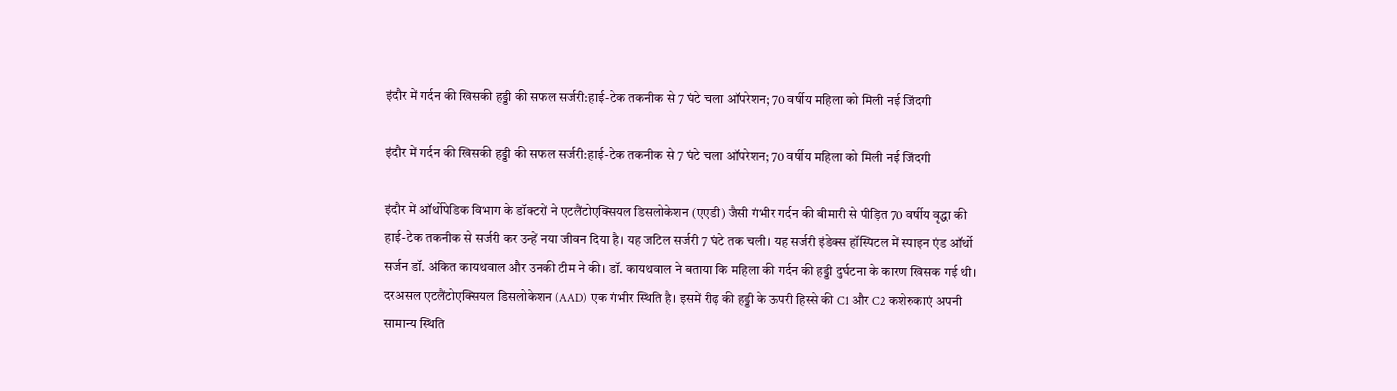इंदौर में गर्दन की खिसकी हड्डी की सफल सर्जरी:हाई-टेक तकनीक से 7 घंटे चला ऑपरेशन; 70 वर्षीय महिला को मिली नई जिंदगी

इंदौर में गर्दन की खिसकी हड्डी की सफल सर्जरी:हाई-टेक तकनीक से 7 घंटे चला ऑपरेशन; 70 वर्षीय महिला को मिली नई जिंदगी

इंदौर में ऑर्थोपेडिक विभाग के डॉक्टरों ने एटलैंटोएक्सियल डिसलोकेशन (एएडी) जैसी गंभीर गर्दन की बीमारी से पीड़ित 70 वर्षीय वृद्धा की हाई-टेक तकनीक से सर्जरी कर उन्हें नया जीवन दिया है। यह जटिल सर्जरी 7 घंटे तक चली। यह सर्जरी इंडेक्स हॉस्पिटल में स्पाइन एंड ऑर्थो सर्जन डॉ. अंकित कायथवाल और उनकी टीम ने की। डॉ. कायथवाल ने बताया कि महिला की गर्दन की हड्डी दुर्घटना के कारण खिसक गई थी। दरअसल एटलैंटोएक्सियल डिसलोकेशन (AAD) एक गंभीर स्थिति है। इसमें रीढ़ की हड्डी के ऊपरी हिस्से की C1 और C2 कशेरुकाएं अपनी सामान्य स्थिति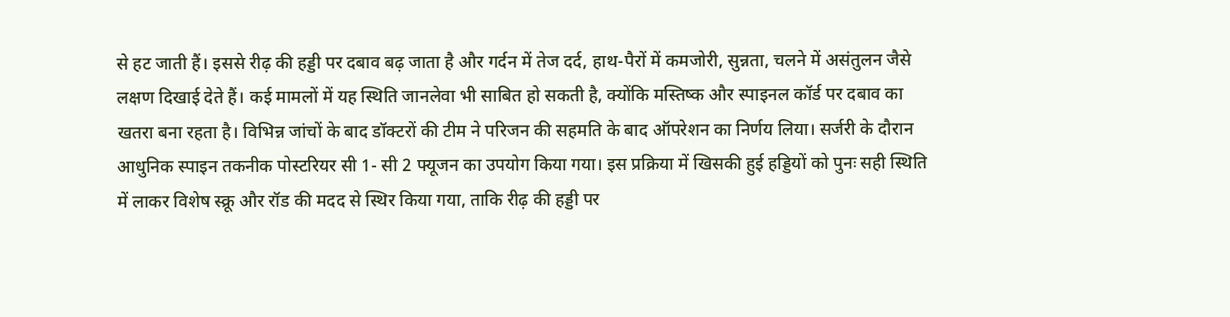से हट जाती हैं। इससे रीढ़ की हड्डी पर दबाव बढ़ जाता है और गर्दन में तेज दर्द, हाथ-पैरों में कमजोरी, सुन्नता, चलने में असंतुलन जैसे लक्षण दिखाई देते हैं। कई मामलों में यह स्थिति जानलेवा भी साबित हो सकती है, क्योंकि मस्तिष्क और स्पाइनल कॉर्ड पर दबाव का खतरा बना रहता है। विभिन्न जांचों के बाद डॉक्टरों की टीम ने परिजन की सहमति के बाद ऑपरेशन का निर्णय लिया। सर्जरी के दौरान आधुनिक स्पाइन तकनीक पोस्टरियर सी 1- सी 2 फ्यूजन का उपयोग किया गया। इस प्रक्रिया में खिसकी हुई हड्डियों को पुनः सही स्थिति में लाकर विशेष स्क्रू और रॉड की मदद से स्थिर किया गया, ताकि रीढ़ की हड्डी पर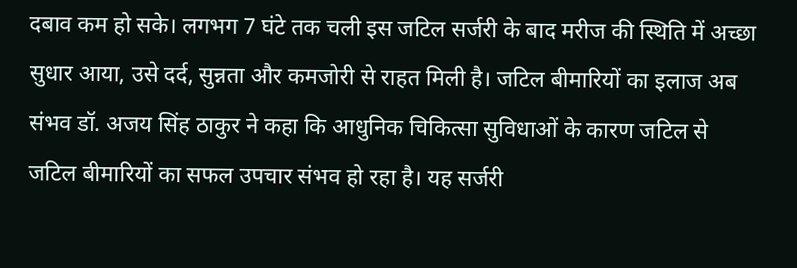दबाव कम हो सके। लगभग 7 घंटे तक चली इस जटिल सर्जरी के बाद मरीज की स्थिति में अच्छा सुधार आया, उसे दर्द, सुन्नता और कमजोरी से राहत मिली है। जटिल बीमारियों का इलाज अब संभव डॉ. अजय सिंह ठाकुर ने कहा कि आधुनिक चिकित्सा सुविधाओं के कारण जटिल से जटिल बीमारियों का सफल उपचार संभव हो रहा है। यह सर्जरी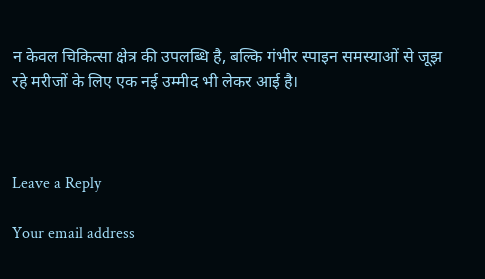न केवल चिकित्सा क्षेत्र की उपलब्धि है, बल्कि गंभीर स्पाइन समस्याओं से जूझ रहे मरीजों के लिए एक नई उम्मीद भी लेकर आई है।



Leave a Reply

Your email address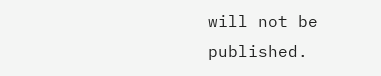will not be published.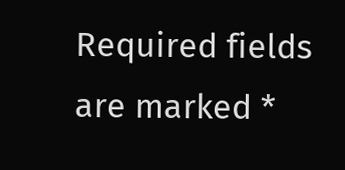Required fields are marked *